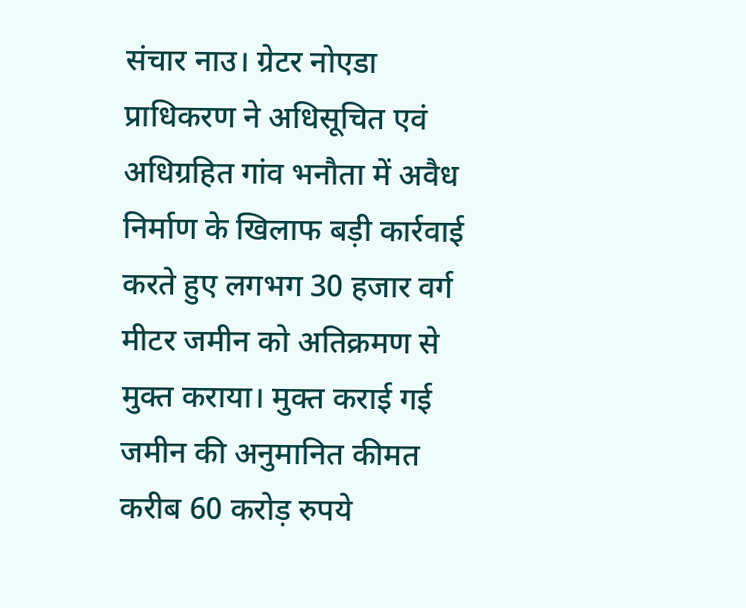संचार नाउ। ग्रेटर नोएडा प्राधिकरण ने अधिसूचित एवं अधिग्रहित गांव भनौता में अवैध निर्माण के खिलाफ बड़ी कार्रवाई करते हुए लगभग 30 हजार वर्ग मीटर जमीन को अतिक्रमण से मुक्त कराया। मुक्त कराई गई जमीन की अनुमानित कीमत करीब 60 करोड़ रुपये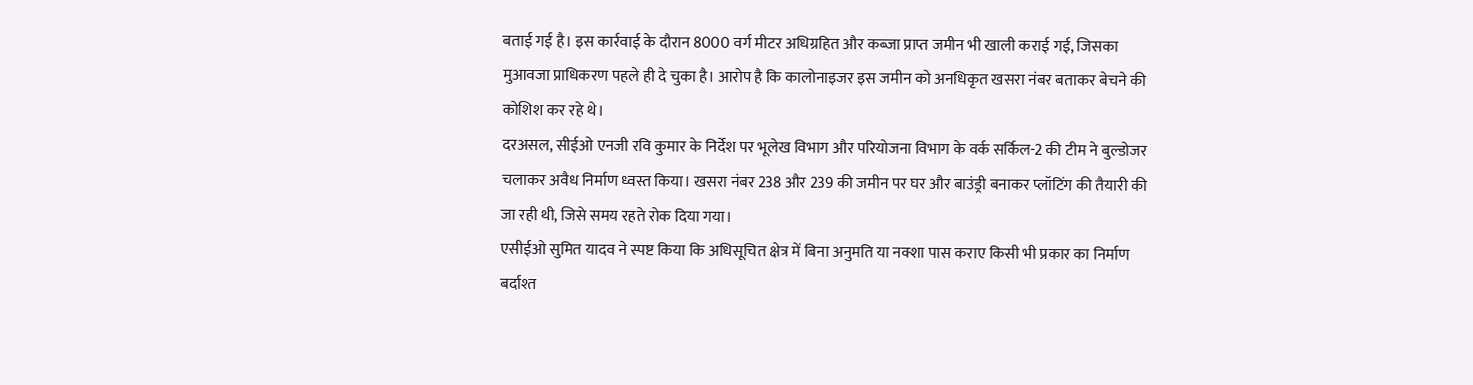बताई गई है। इस कार्रवाई के दौरान 8000 वर्ग मीटर अधिग्रहित और कब्जा प्राप्त जमीन भी खाली कराई गई, जिसका मुआवजा प्राधिकरण पहले ही दे चुका है। आरोप है कि कालोनाइजर इस जमीन को अनधिकृत खसरा नंबर बताकर बेचने की कोशिश कर रहे थे।
दरअसल, सीईओ एनजी रवि कुमार के निर्देश पर भूलेख विभाग और परियोजना विभाग के वर्क सर्किल-2 की टीम ने बुल्डोजर चलाकर अवैध निर्माण ध्वस्त किया। खसरा नंबर 238 और 239 की जमीन पर घर और बाउंड्री बनाकर प्लॉटिंग की तैयारी की जा रही थी, जिसे समय रहते रोक दिया गया।
एसीईओ सुमित यादव ने स्पष्ट किया कि अधिसूचित क्षेत्र में बिना अनुमति या नक्शा पास कराए किसी भी प्रकार का निर्माण बर्दाश्त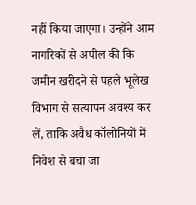नहीं किया जाएगा। उन्होंने आम नागरिकों से अपील की कि जमीन खरीदने से पहले भूलेख विभाग से सत्यापन अवश्य कर लें, ताकि अवैध कॉलोनियों में निवेश से बचा जा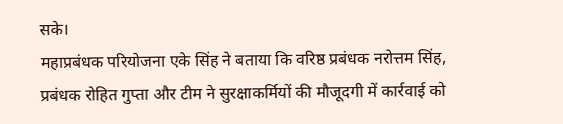सके।
महाप्रबंधक परियोजना एके सिंह ने बताया कि वरिष्ठ प्रबंधक नरोत्तम सिंह, प्रबंधक रोहित गुप्ता और टीम ने सुरक्षाकर्मियों की मौजूदगी में कार्रवाई को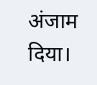अंजाम दिया।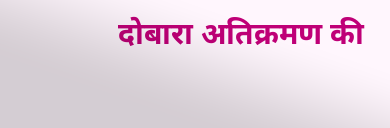दोबारा अतिक्रमण की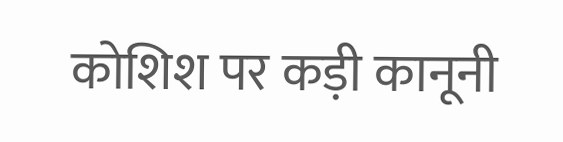कोशिश पर कड़ी कानूनी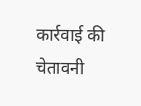कार्रवाई की चेतावनी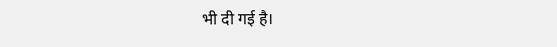भी दी गई है।